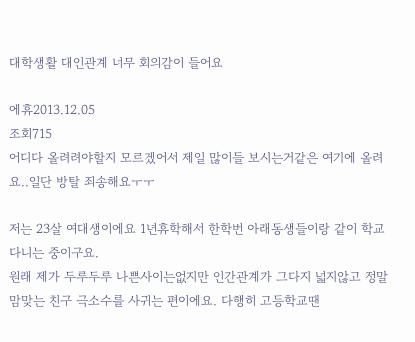대학생활 대인관계 너무 회의감이 들어요

에휴2013.12.05
조회715
어디다 올려려야할지 모르겠어서 제일 많이들 보시는거같은 여기에 올려요..일단 방탈 죄송해요ㅜㅜ

저는 23살 여대생이에요 1년휴학해서 한학번 아래동생들이랑 같이 학교다니는 중이구요.
원래 제가 두루두루 나쁜사이는없지만 인간관계가 그다지 넓지않고 정말 맘맞는 친구 극소수를 사귀는 편이에요. 다행히 고등학교땐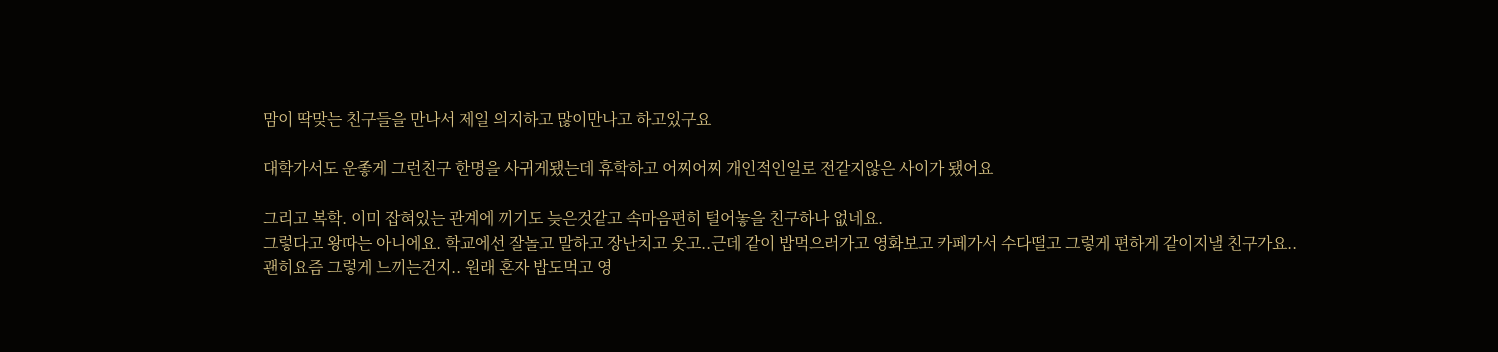맘이 딱맞는 친구들을 만나서 제일 의지하고 많이만나고 하고있구요

대학가서도 운좋게 그런친구 한명을 사귀게됐는데 휴학하고 어찌어찌 개인적인일로 전같지않은 사이가 됐어요

그리고 복학. 이미 잡혀있는 관계에 끼기도 늦은것같고 속마음편히 털어놓을 친구하나 없네요.
그렇다고 왕따는 아니에요. 학교에선 잘놀고 말하고 장난치고 웃고..근데 같이 밥먹으러가고 영화보고 카페가서 수다떨고 그렇게 편하게 같이지낼 친구가요..
괜히요즘 그렇게 느끼는건지.. 원래 혼자 밥도먹고 영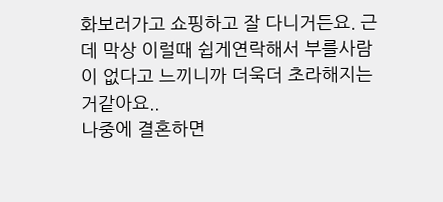화보러가고 쇼핑하고 잘 다니거든요. 근데 막상 이럴때 쉽게연락해서 부를사람이 없다고 느끼니까 더욱더 초라해지는거같아요..
나중에 결혼하면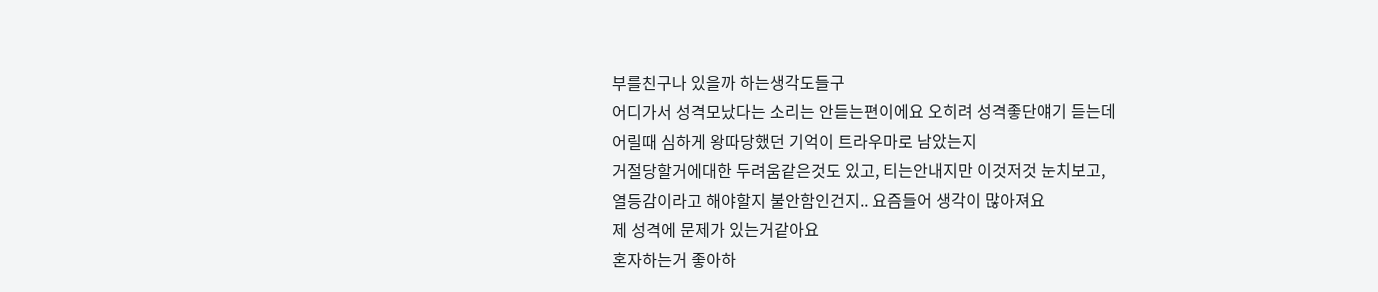부를친구나 있을까 하는생각도들구
어디가서 성격모났다는 소리는 안듣는편이에요 오히려 성격좋단얘기 듣는데
어릴때 심하게 왕따당했던 기억이 트라우마로 남았는지
거절당할거에대한 두려움같은것도 있고, 티는안내지만 이것저것 눈치보고,
열등감이라고 해야할지 불안함인건지.. 요즘들어 생각이 많아져요
제 성격에 문제가 있는거같아요
혼자하는거 좋아하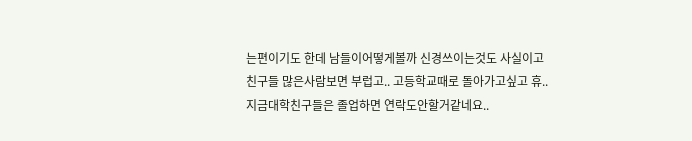는편이기도 한데 남들이어떻게볼까 신경쓰이는것도 사실이고
친구들 많은사람보면 부럽고.. 고등학교때로 돌아가고싶고 휴..
지금대학친구들은 졸업하면 연락도안할거같네요..